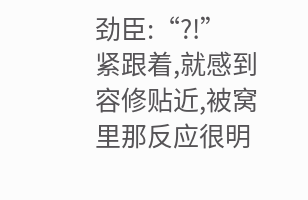劲臣:“?!”
紧跟着,就感到容修贴近,被窝里那反应很明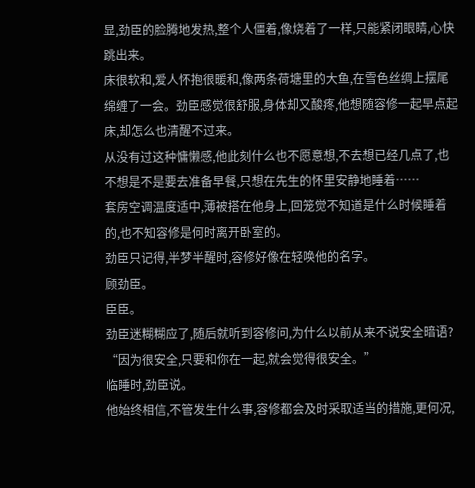显,劲臣的脸腾地发热,整个人僵着,像烧着了一样,只能紧闭眼睛,心快跳出来。
床很软和,爱人怀抱很暖和,像两条荷塘里的大鱼,在雪色丝绸上摆尾绵缠了一会。劲臣感觉很舒服,身体却又酸疼,他想随容修一起早点起床,却怎么也清醒不过来。
从没有过这种慵懒感,他此刻什么也不愿意想,不去想已经几点了,也不想是不是要去准备早餐,只想在先生的怀里安静地睡着……
套房空调温度适中,薄被搭在他身上,回笼觉不知道是什么时候睡着的,也不知容修是何时离开卧室的。
劲臣只记得,半梦半醒时,容修好像在轻唤他的名字。
顾劲臣。
臣臣。
劲臣迷糊糊应了,随后就听到容修问,为什么以前从来不说安全暗语?
“因为很安全,只要和你在一起,就会觉得很安全。”
临睡时,劲臣说。
他始终相信,不管发生什么事,容修都会及时采取适当的措施,更何况,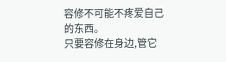容修不可能不疼爱自己的东西。
只要容修在身边,管它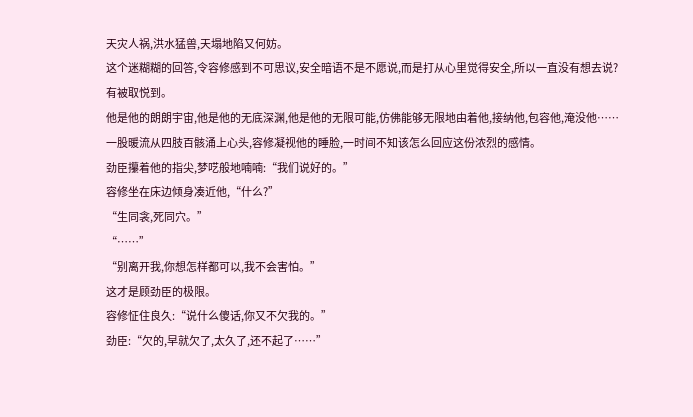天灾人祸,洪水猛兽,天塌地陷又何妨。
这个迷糊糊的回答,令容修感到不可思议,安全暗语不是不愿说,而是打从心里觉得安全,所以一直没有想去说?
有被取悦到。
他是他的朗朗宇宙,他是他的无底深渊,他是他的无限可能,仿佛能够无限地由着他,接纳他,包容他,淹没他……
一股暖流从四肢百骸涌上心头,容修凝视他的睡脸,一时间不知该怎么回应这份浓烈的感情。
劲臣攥着他的指尖,梦呓般地喃喃:“我们说好的。”
容修坐在床边倾身凑近他,“什么?”
“生同衾,死同穴。”
“……”
“别离开我,你想怎样都可以,我不会害怕。”
这才是顾劲臣的极限。
容修怔住良久:“说什么傻话,你又不欠我的。”
劲臣:“欠的,早就欠了,太久了,还不起了……”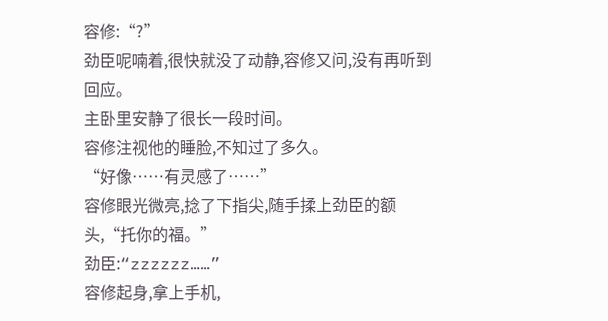容修:“?”
劲臣呢喃着,很快就没了动静,容修又问,没有再听到回应。
主卧里安静了很长一段时间。
容修注视他的睡脸,不知过了多久。
“好像……有灵感了……”
容修眼光微亮,捻了下指尖,随手揉上劲臣的额头,“托你的福。”
劲臣:“zzzzzz……”
容修起身,拿上手机,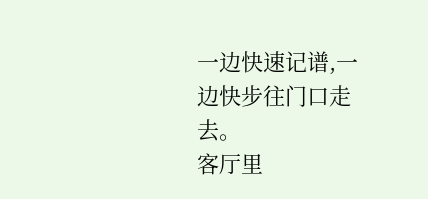一边快速记谱,一边快步往门口走去。
客厅里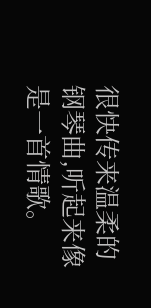很快传来温柔的钢琴曲,听起来像是一首情歌。